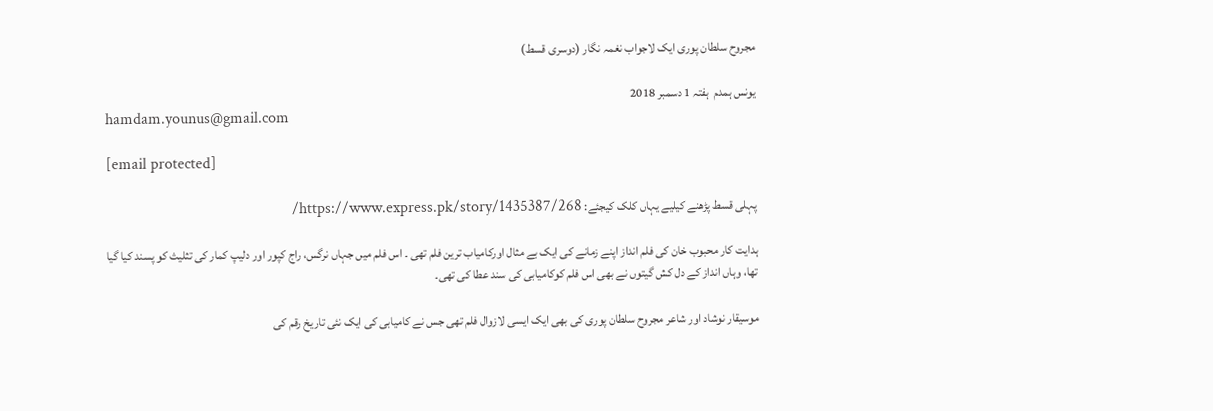مجروح سلطان پوری ایک لاجواب نغمہ نگار (دوسری قسط)

یونس ہمدم  ہفتہ 1 دسمبر 2018
hamdam.younus@gmail.com

[email protected]

پہلی قسط پڑھنے کیلیے یہاں کلک کیجئے: https://www.express.pk/story/1435387/268/

ہدایت کار محبوب خان کی فلم انداز اپنے زمانے کی ایک بے مثال اورکامیاب ترین فلم تھی ۔ اس فلم میں جہاں نرگس، راج کپور اور دلیپ کمار کی تثلیث کو پسند کیا گیا تھا، وہاں انداز کے دل کش گیتوں نے بھی اس فلم کوکامیابی کی سند عطا کی تھی۔

موسیقار نوشاد اور شاعر مجروح سلطان پوری کی بھی ایک ایسی لازوال فلم تھی جس نے کامیابی کی ایک نئی تاریخ رقم کی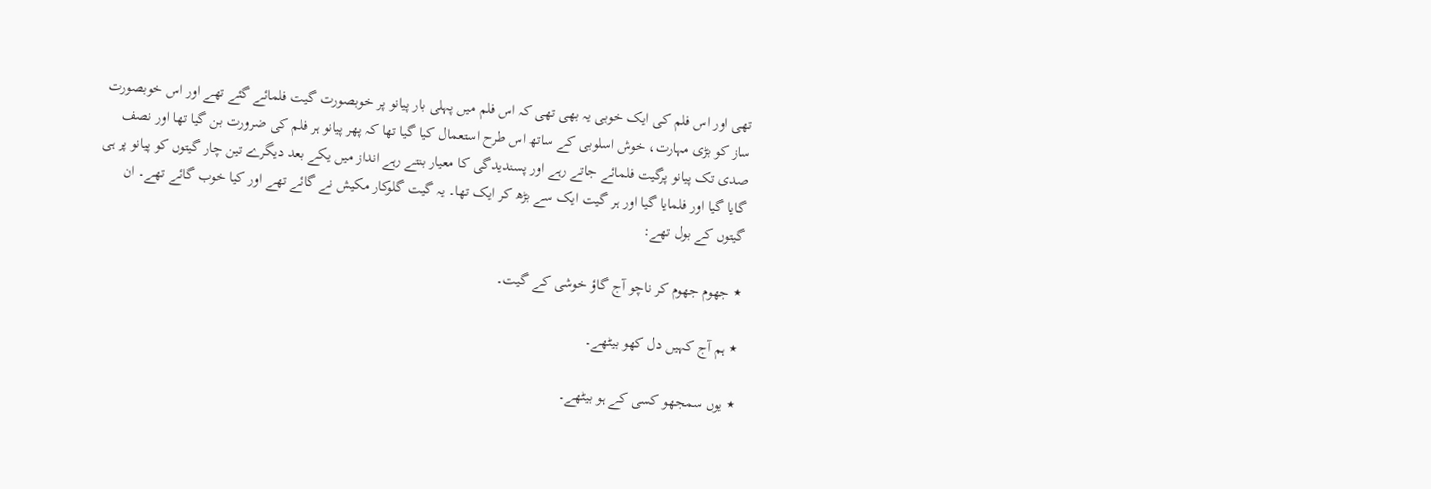تھی اور اس فلم کی ایک خوبی یہ بھی تھی کہ اس فلم میں پہلی بار پیانو پر خوبصورت گیت فلمائے گئے تھے اور اس خوبصورت ساز کو بڑی مہارت، خوش اسلوبی کے ساتھ اس طرح استعمال کیا گیا تھا کہ پھر پیانو ہر فلم کی ضرورت بن گیا تھا اور نصف صدی تک پیانو پرگیت فلمائے جاتے رہے اور پسندیدگی کا معیار بنتے رہے انداز میں یکے بعد دیگرے تین چار گیتوں کو پیانو پر ہی گایا گیا اور فلمایا گیا اور ہر گیت ایک سے بڑھ کر ایک تھا۔ یہ گیت گلوکار مکیش نے گائے تھے اور کیا خوب گائے تھے۔ ان گیتوں کے بول تھے:

٭ جھوم جھوم کر ناچو آج گاؤ خوشی کے گیت۔

٭ ہم آج کہیں دل کھو بیٹھے۔

٭ یوں سمجھو کسی کے ہو بیٹھے۔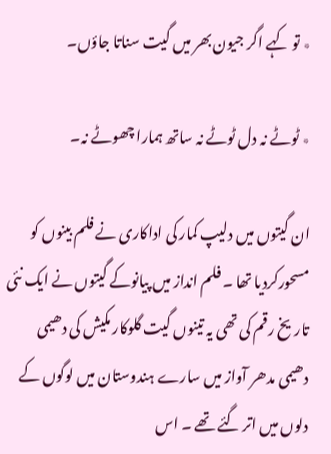٭ تو کہے اگر جیون بھر میں گیت سناتا جاؤں۔

٭ ٹوٹے نہ دل ٹوٹے نہ ساتھ ہمارا چھوٹے نہ۔

ان گیتوں میں دلیپ کمار کی اداکاری نے فلم بینوں کو مسحورکردیا تھا ۔ فلم انداز میں پیانوکے گیتوں نے ایک نئی تاریخ رقم کی تھی یہ تینوں گیت گلوکار مکیش کی دھیمی دھیمی مدھر آواز میں سارے ہندوستان میں لوگوں کے دلوں میں اتر گئے تھے ۔ اس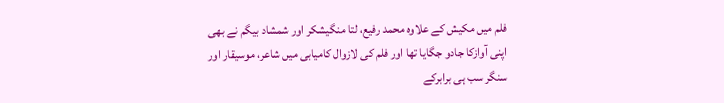فلم میں مکیش کے علاوہ محمد رفیع، لتا منگیشکر اور شمشاد بیگم نے بھی اپنی آوازکا جادو جگایا تھا اور فلم کی لازوال کامیابی میں شاعر، موسیقار اور سنگر سب ہی برابرکے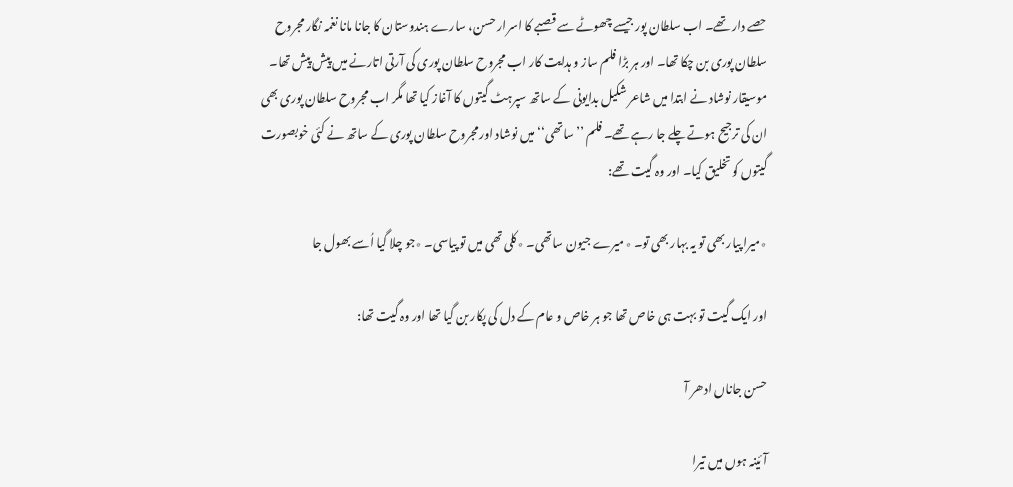حصے دار تھے۔ اب سلطان پور جیسے چھوٹے سے قصبے کا اسرار حسن، سارے ہندوستان کا جانا مانا نغمہ نگار مجروح سلطان پوری بن چکا تھا۔ اور ہر بڑا فلم ساز و ہدایت کار اب مجروح سلطان پوری کی آرتی اتارنے میں پیش پیش تھا۔ موسیقار نوشاد نے ابتدا میں شاعر شکیل بدایونی کے ساتھ سپرہٹ گیتوں کا آغاز کیا تھا مگر اب مجروح سلطان پوری بھی ان کی ترجیح ہوتے چلے جا رہے تھے۔ فلم ’’ساتھی‘‘ میں نوشاد اور مجروح سلطان پوری کے ساتھ نے کئی خوبصورت گیتوں کو تخلیق کیا۔ اور وہ گیت تھے:

٭میرا پیار بھی تو یہ بہار بھی تو۔ ٭میرے جیون ساتھی۔ ٭کلی تھی میں تو پیاسی۔ ٭جو چلا گیا اُسے بھول جا

اور ایک گیت تو بہت ہی خاص تھا جو ہر خاص و عام کے دل کی پکار بن گیا تھا اور وہ گیت تھا:

حسن جاناں ادھر آ

آئینہ ہوں میں تیرا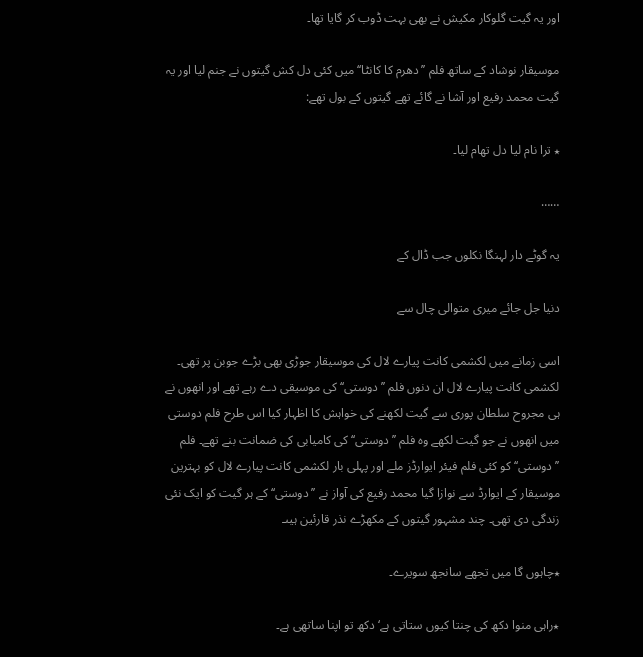اور یہ گیت گلوکار مکیش نے بھی بہت ڈوب کر گایا تھا۔

موسیقار نوشاد کے ساتھ فلم ’’دھرم کا کانٹا‘‘ میں کئی دل کش گیتوں نے جنم لیا اور یہ گیت محمد رفیع اور آشا نے گائے تھے گیتوں کے بول تھے:

٭ ترا نام لیا دل تھام لیا۔

……

یہ گوٹے دار لہنگا نکلوں جب ڈال کے

دنیا جل جائے میری متوالی چال سے

اسی زمانے میں لکشمی کانت پیارے لال کی موسیقار جوڑی بھی بڑے جوبن پر تھی۔ لکشمی کانت پیارے لال ان دنوں فلم ’’دوستی‘‘ کی موسیقی دے رہے تھے اور انھوں نے ہی مجروح سلطان پوری سے گیت لکھنے کی خواہش کا اظہار کیا اس طرح فلم دوستی میں انھوں نے جو گیت لکھے وہ فلم ’’دوستی‘‘ کی کامیابی کی ضمانت بنے تھے۔ فلم ’’دوستی‘‘ کو کئی فلم فیئر ایوارڈز ملے اور پہلی بار لکشمی کانت پیارے لال کو بہترین موسیقار کے ایوارڈ سے نوازا گیا محمد رفیع کی آواز نے ’’دوستی‘‘ کے ہر گیت کو ایک نئی زندگی دی تھی۔ چند مشہور گیتوں کے مکھڑے نذر قارئین ہیںـ

٭چاہوں گا میں تجھے سانجھ سویرے۔

٭راہی منوا دکھ کی چنتا کیوں ستاتی ہے‘ دکھ تو اپنا ساتھی ہے۔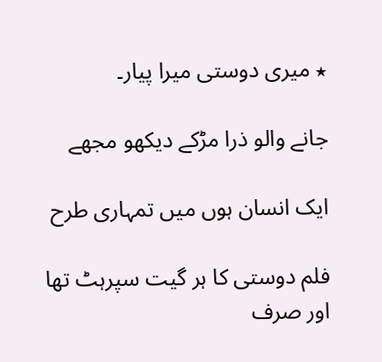٭ میری دوستی میرا پیار۔

جانے والو ذرا مڑکے دیکھو مجھے

ایک انسان ہوں میں تمہاری طرح

فلم دوستی کا ہر گیت سپرہٹ تھا اور صرف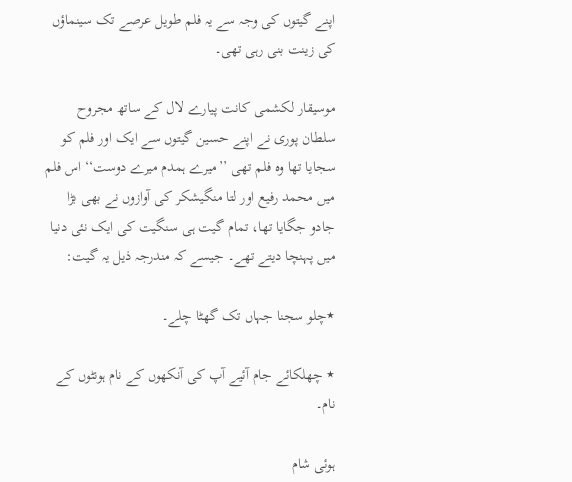اپنے گیتوں کی وجہ سے یہ فلم طویل عرصے تک سینماؤں کی زینت بنی رہی تھی۔

موسیقار لکشمی کانت پیارے لال کے ساتھ مجروح سلطان پوری نے اپنے حسین گیتوں سے ایک اور فلم کو سجایا تھا وہ فلم تھی ’’میرے ہمدم میرے دوست‘‘ اس فلم میں محمد رفیع اور لتا منگیشکر کی آوازوں نے بھی بڑا جادو جگایا تھا، تمام گیت ہی سنگیت کی ایک نئی دنیا میں پہنچا دیتے تھے۔ جیسے کہ مندرجہ ذیل یہ گیت:

٭چلو سجنا جہاں تک گھٹا چلے۔

٭ چھلکائے جام آئیے آپ کی آنکھوں کے نام ہونٹوں کے نام۔

ہوئی شام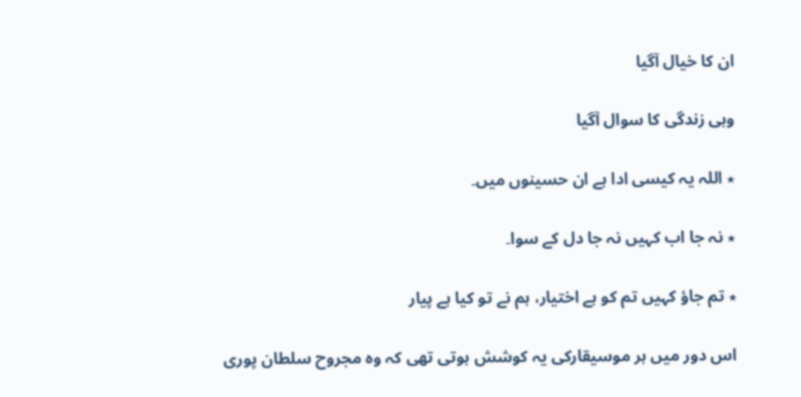ان کا خیال آگیا

وہی زندگی کا سوال آگیا

٭ اللہ یہ کیسی ادا ہے ان حسینوں میں۔

٭ نہ جا اب کہیں نہ جا دل کے سوا۔

٭ تم جاؤ کہیں تم کو ہے اختیار، ہم نے تو کیا ہے پیار

اس دور میں ہر موسیقارکی یہ کوشش ہوتی تھی کہ وہ مجروح سلطان پوری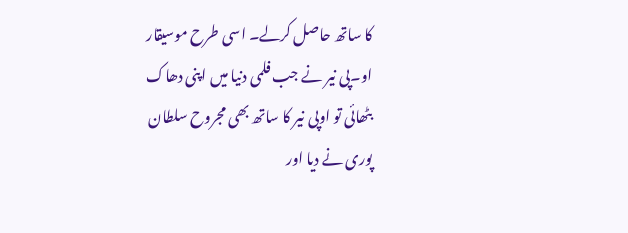کا ساتھ حاصل کرلے۔ اسی طرح موسیقار او۔پی نیر نے جب فلمی دنیا میں اپنی دھاک بٹھائی تو اوپی نیر کا ساتھ بھی مجروح سلطان پوری نے دیا اور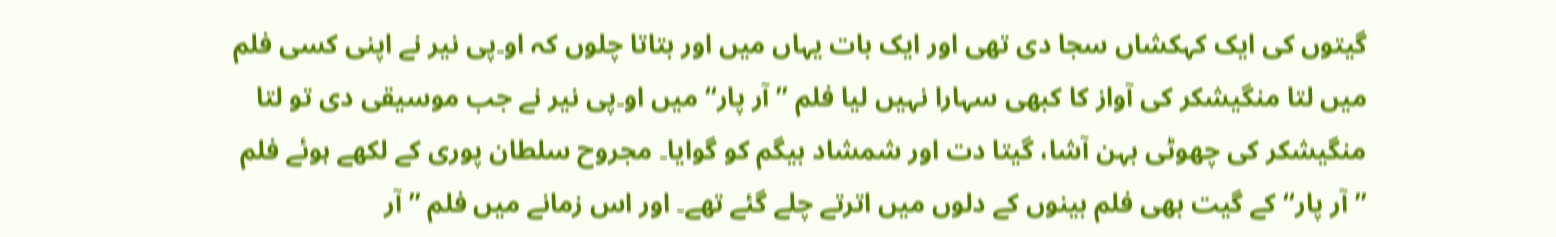گیتوں کی ایک کہکشاں سجا دی تھی اور ایک بات یہاں میں اور بتاتا چلوں کہ او۔پی نیر نے اپنی کسی فلم میں لتا منگیشکر کی آواز کا کبھی سہارا نہیں لیا فلم ’’آر پار‘‘ میں او۔پی نیر نے جب موسیقی دی تو لتا منگیشکر کی چھوٹی بہن آشا، گیتا دت اور شمشاد بیگم کو گوایا۔ مجروح سلطان پوری کے لکھے ہوئے فلم ’’آر پار‘‘ کے گیت بھی فلم بینوں کے دلوں میں اترتے چلے گئے تھے۔ اور اس زمانے میں فلم ’’آر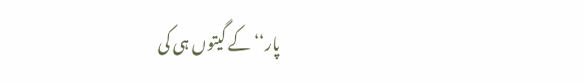پار‘‘ کے گیتوں ہی کی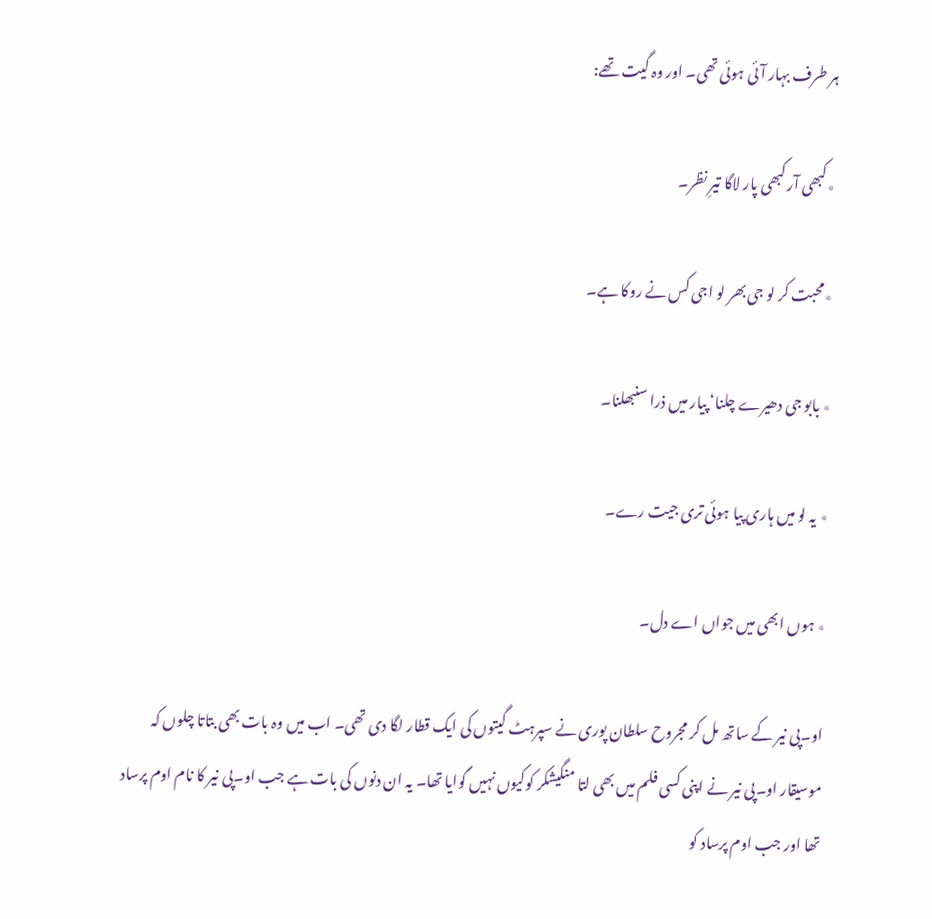ہر طرف بہار آئی ہوئی تھی۔ اور وہ گیت تھے:

٭کبھی آر کبھی پار لاگا تیرِ نظر۔

٭محبت کر لو جی بھر لو اجی کس نے روکا ہے۔

٭ بابو جی دھیرے چلنا‘ پیار میں ذرا سنبھلنا۔

٭ یہ لو میں ہاری پیا ہوئی تری جیت رے۔

٭ ہوں ابھی میں جواں اے دل۔

او۔پی نیر کے ساتھ مل کر مجروح سلطان پوری نے سپرہٹ گیتوں کی ایک قطار لگا دی تھی۔ اب میں وہ بات بھی بتاتا چلوں کہ موسیقار او۔پی نیر نے اپنی کسی فلم میں بھی لتا منگیشکر کوکیوں نہیں گوایا تھا۔ یہ ان دنوں کی بات ہے جب او۔پی نیر کا نام اوم پرساد تھا اور جب اوم پرساد کو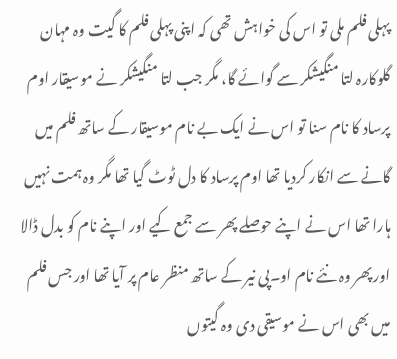پہلی فلم ملی تو اس کی خواہش تھی کہ اپنی پہلی فلم کا گیت وہ مہان گلوکارہ لتا منگیشکر سے گوائے گا، مگر جب لتا منگیشکر نے موسیقار اوم پرساد کا نام سنا تو اس نے ایک بے نام موسیقار کے ساتھ فلم میں گانے سے انکار کردیا تھا اوم پرساد کا دل ٹوٹ گیا تھا مگر وہ ہمت نہیں ہارا تھا اس نے اپنے حوصلے پھر سے جمع کیے اور اپنے نام کو بدل ڈالا اور پھر وہ نئے نام او۔پی نیر کے ساتھ منظر عام پر آیا تھا اور جس فلم میں بھی اس نے موسیقی دی وہ گیتوں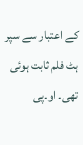کے اعتبار سے سپر ہٹ فلم ثابت ہوئی تھی۔ او۔پی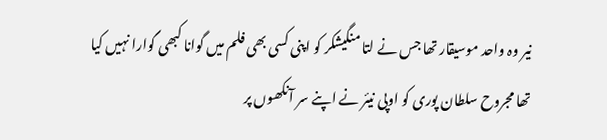نیر وہ واحد موسیقار تھا جس نے لتا منگیشکر کو اپنی کسی بھی فلم میں گوانا کبھی گوارا نہیں کیا تھا مجروح سلطان پوری کو اوپی نیئر نے اپنے سر آنکھوں پر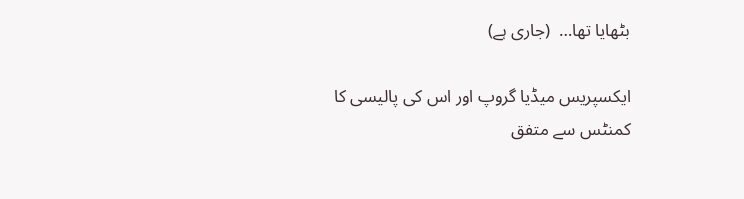بٹھایا تھا…  (جاری ہے)

ایکسپریس میڈیا گروپ اور اس کی پالیسی کا کمنٹس سے متفق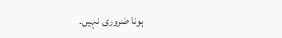ہونا ضروری نہیں۔